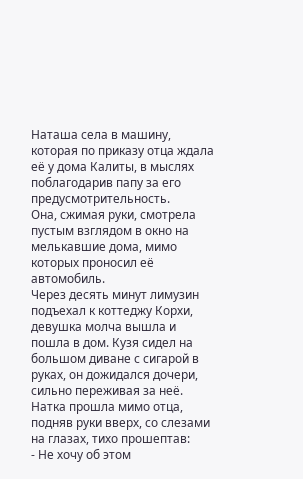Наташа села в машину, которая по приказу отца ждала её у дома Калиты, в мыслях поблагодарив папу за его предусмотрительность.
Она, сжимая руки, смотрела пустым взглядом в окно на мелькавшие дома, мимо которых проносил её автомобиль.
Через десять минут лимузин подъехал к коттеджу Корхи, девушка молча вышла и пошла в дом. Кузя сидел на большом диване с сигарой в руках, он дожидался дочери, сильно переживая за неё.
Натка прошла мимо отца, подняв руки вверх, со слезами на глазах, тихо прошептав:
- Не хочу об этом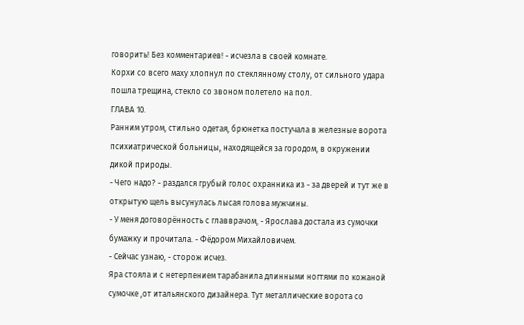говорить! Без комментариев! - исчезла в своей комнате.
Корхи со всего маху хлопнул по стеклянному столу, от сильного удара пошла трещина, стекло со звоном полетело на пол.
ГЛАВА 10.
Ранним утром, стильно одетая, брюнетка постучала в железные ворота психиатрической больницы, находящейся за городом, в окружении дикой природы.
- Чего надо? - раздался грубый голос охранника из - за дверей и тут же в открытую щель высунулась лысая голова мужчины.
- У меня договорённость с главврачом, - Ярослава достала из сумочки бумажку и прочитала. - Фёдором Михайловичем.
- Сейчас узнаю, - сторож исчез.
Яра стояла и с нетерпением тарабанила длинными ногтями по кожаной сумочке ,от итальянского дизайнера. Тут металлические ворота со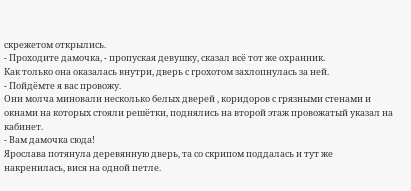скрежетом открылись.
- Проходите дамочка, - пропуская девушку, сказал всё тот же охранник.
Как только она оказалась внутри, дверь с грохотом захлопнулась за ней.
- Пойдёмте я вас провожу.
Они молча миновали несколько белых дверей , коридоров с грязными стенами и окнами на которых стояли решётки, поднялись на второй этаж провожатый указал на кабинет.
- Вам дамочка сюда!
Ярослава потянула деревянную дверь, та со скрипом поддалась и тут же накренилась, вися на одной петле.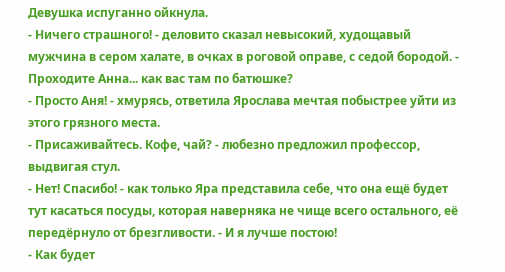Девушка испуганно ойкнула.
- Ничего страшного! - деловито сказал невысокий, худощавый мужчина в сером халате, в очках в роговой оправе, с седой бородой. - Проходите Анна... как вас там по батюшке?
- Просто Аня! - хмурясь, ответила Ярослава мечтая побыстрее уйти из этого грязного места.
- Присаживайтесь. Кофе, чай? - любезно предложил профессор, выдвигая стул.
- Нет! Спасибо! - как только Яра представила себе, что она ещё будет тут касаться посуды, которая наверняка не чище всего остального, её передёрнуло от брезгливости. - И я лучше постою!
- Как будет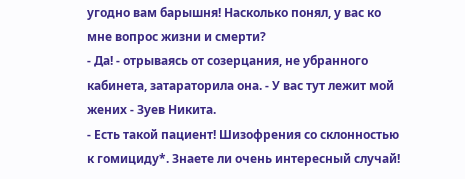угодно вам барышня! Насколько понял, у вас ко мне вопрос жизни и смерти?
- Да! - отрываясь от созерцания, не убранного кабинета, затараторила она. - У вас тут лежит мой жених - Зуев Никита.
- Есть такой пациент! Шизофрения со склонностью к гомициду*. Знаете ли очень интересный случай!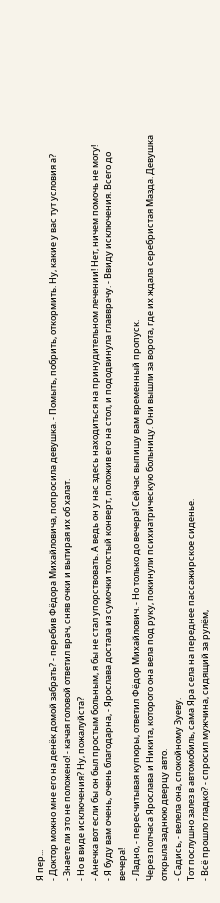Я пер...
- Доктор можно мне его на денёк домой забрать? - перебив Фёдора Михайловича, попросила девушка. - Помыть, побрить, откормить. Ну, какие у вас тут условия а?
- Знаете ли это не положено! - качая головой ответил врач, сняв очки и вытирая их об халат.
- Но в виде исключения? Ну, пожалуйста?
- Анечка вот если бы он был простым больным, я бы не стал упорствовать. А ведь он у нас здесь находиться на принудительном лечении! Нет, ничем помочь не могу!
- Я буду вам очень, очень благодарна, - Ярослава достала из сумочки толстый конверт, положив его на стол, и пододвинула главврачу. - Ввиду исключения. Всего до вечера!
- Ладно, - пересчитывая купюры, ответил Фёдор Михайлович. - Но только до вечера! Сейчас выпишу вам временный пропуск.
Через полчаса Ярослава и Никита, которого она вела под руку, покинули психиатрическую больницу. Они вышли за ворота, где их ждала серебристая Мазда. Девушка открыла заднюю дверцу авто.
- Садись, - велела она, спокойному Зуеву.
Тот послушно залез в автомобиль, сама Яра села на переднее пассажирское сиденье.
- Всё прошло гладко? - спросил мужчина, сидящий за рулём,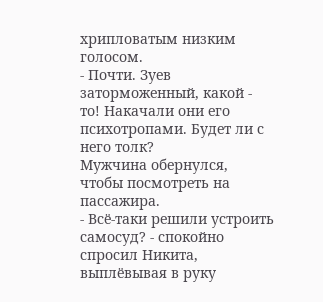хрипловатым низким голосом.
- Почти. Зуев заторможенный, какой - то! Накачали они его психотропами. Будет ли с него толк?
Мужчина обернулся, чтобы посмотреть на пассажира.
- Всё-таки решили устроить самосуд? - спокойно спросил Никита, выплёвывая в руку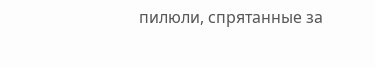пилюли, спрятанные за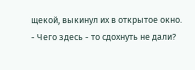щекой, выкинул их в открытое окно. - Чего здесь - то сдохнуть не дали?